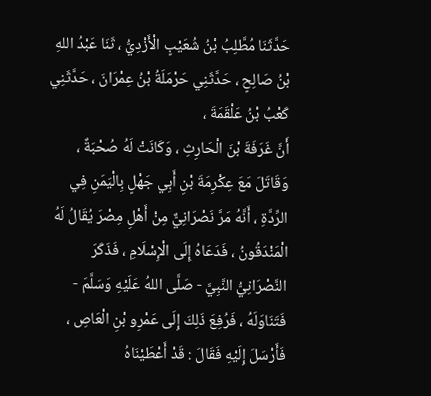حَدَّثَنَا مُطَّلِبُ بْنُ شُعَيْبٍ الْأَزْدِيُّ ، ثَنَا عَبْدُ اللهِ بْنُ صَالِحٍ ، حَدَّثَنِي حَرْمَلَةُ بْنُ عِمْرَانَ ، حَدَّثَنِي كَعْبُ بْنُ عَلْقَمَةَ ،
أَنَّ غَرَفَةَ بْنَ الْحَارِثِ ، وَكَانَتْ لَهُ صُحْبَةٌ ، وَقَاتَلَ مَعَ عِكْرِمَةَ بْنِ أَبِي جَهْلٍ بِالْيَمَنِ فِي الرِّدَّةِ ، أَنَّهُ مَرَّ نَصْرَانِيٌّ مِنْ أَهْلِ مِصْرَ يُقَالُ لَهُ الْمَنْدَقُونُ ، فَدَعَاهُ إِلَى الْإِسْلَامِ ، فَذَكَرَ النَّصْرَانِيُّ النَّبِيَّ - صَلَّى اللهُ عَلَيْهِ وَسَلَّمَ - فَتَنَاوَلَهُ ، فَرُفِعَ ذَلِكَ إِلَى عَمْرِو بْنِ الْعَاصِ ، فَأَرْسَلَ إِلَيْهِ فَقَالَ : قَدْ أَعْطَيْنَاهُ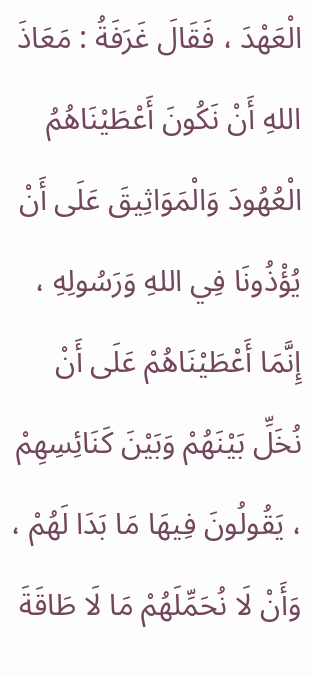الْعَهْدَ ، فَقَالَ غَرَفَةُ : مَعَاذَ اللهِ أَنْ نَكُونَ أَعْطَيْنَاهُمُ الْعُهُودَ وَالْمَوَاثِيقَ عَلَى أَنْ يُؤْذُونَا فِي اللهِ وَرَسُولِهِ ، إِنَّمَا أَعْطَيْنَاهُمْ عَلَى أَنْ نُخَلِّ بَيْنَهُمْ وَبَيْنَ كَنَائِسِهِمْ ، يَقُولُونَ فِيهَا مَا بَدَا لَهُمْ ، وَأَنْ لَا نُحَمِّلَهُمْ مَا لَا طَاقَةَ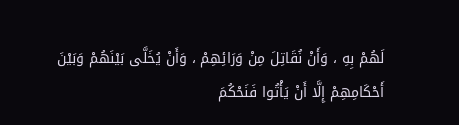لَهُمْ بِهِ ، وَأَنْ نُقَاتِلَ مِنْ وَرَائِهِمْ ، وَأَنْ يُخَلَّى بَيْنَهُمْ وَبَيْنَ أَحْكَامِهِمْ إِلَّا أَنْ يَأْتُوا فَنَحْكُمَ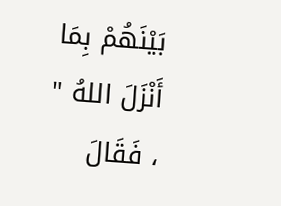بَيْنَهُمْ بِمَا أَنْزَلَ اللهُ " ، فَقَالَ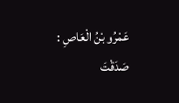عَمْرُو بْنُ الْعَاصِ : صَدَقْتَ